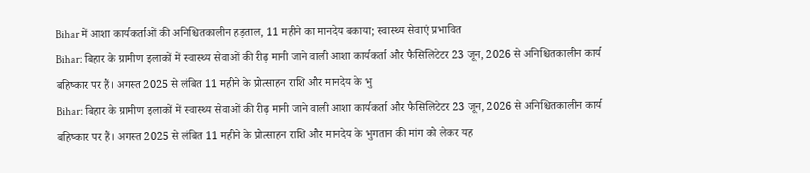Bihar में आशा कार्यकर्ताओं की अनिश्चितकालीन हड़ताल, 11 महीने का मानदेय बकाया; स्वास्थ्य सेवाएं प्रभावित
Bihar: बिहार के ग्रामीण इलाकों में स्वास्थ्य सेवाओं की रीढ़ मानी जाने वाली आशा कार्यकर्ता और फैसिलिटेटर 23 जून, 2026 से अनिश्चितकालीन कार्य बहिष्कार पर हैं। अगस्त 2025 से लंबित 11 महीने के प्रोत्साहन राशि और मानदेय के भु
Bihar: बिहार के ग्रामीण इलाकों में स्वास्थ्य सेवाओं की रीढ़ मानी जाने वाली आशा कार्यकर्ता और फैसिलिटेटर 23 जून, 2026 से अनिश्चितकालीन कार्य बहिष्कार पर हैं। अगस्त 2025 से लंबित 11 महीने के प्रोत्साहन राशि और मानदेय के भुगतान की मांग को लेकर यह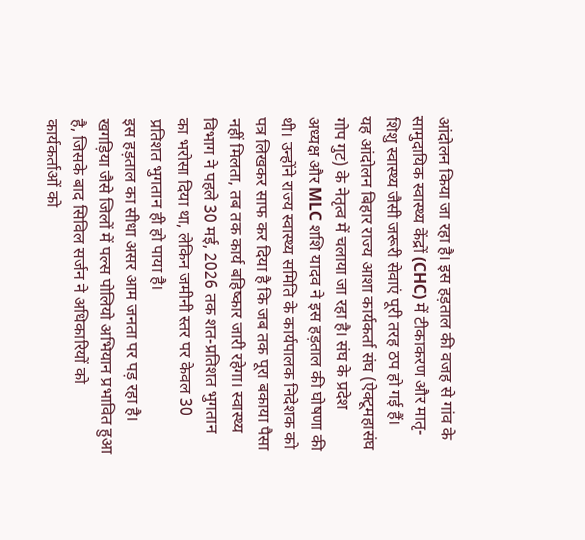आंदोलन किया जा रहा है। इस हड़ताल की वजह से गांव के सामुदायिक स्वास्थ्य केंद्रों (CHC) में टीकाकरण और मातृ-शिशु स्वास्थ्य जैसी जरूरी सेवाएं पूरी तरह ठप हो गई हैं।
यह आंदोलन बिहार राज्य आशा कार्यकर्ता संघ (ऐक्टूमहासंघ गोप गुट) के नेतृत्व में चलाया जा रहा है। संघ के प्रदेश अध्यक्ष और MLC शशि यादव ने इस हड़ताल की घोषणा की थी। उन्होंने राज्य स्वास्थ्य समिति के कार्यपालक निदेशक को पत्र लिखकर साफ कर दिया है कि जब तक पूरा बकाया पैसा नहीं मिलता, तब तक कार्य बहिष्कार जारी रहेगा। स्वास्थ्य विभाग ने पहले 30 मई, 2026 तक शत-प्रतिशत भुगतान का भरोसा दिया था, लेकिन जमीनी स्तर पर केवल 30 प्रतिशत भुगतान ही हो पाया है।
इस हड़ताल का सीधा असर आम जनता पर पड़ रहा है। खगड़िया जैसे जिलों में पल्स पोलियो अभियान प्रभावित हुआ है, जिसके बाद सिविल सर्जन ने अधिकारियों को कार्यकर्ताओं को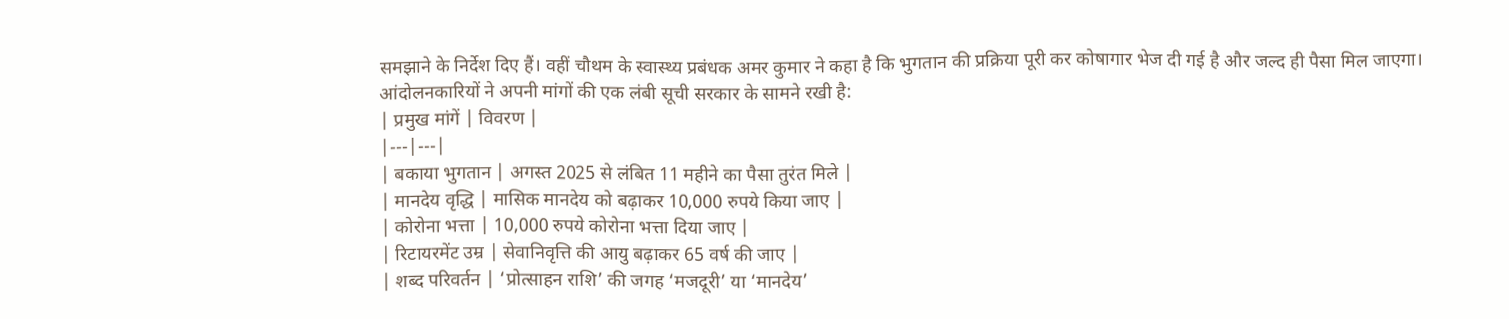समझाने के निर्देश दिए हैं। वहीं चौथम के स्वास्थ्य प्रबंधक अमर कुमार ने कहा है कि भुगतान की प्रक्रिया पूरी कर कोषागार भेज दी गई है और जल्द ही पैसा मिल जाएगा।
आंदोलनकारियों ने अपनी मांगों की एक लंबी सूची सरकार के सामने रखी है:
| प्रमुख मांगें | विवरण |
|---|---|
| बकाया भुगतान | अगस्त 2025 से लंबित 11 महीने का पैसा तुरंत मिले |
| मानदेय वृद्धि | मासिक मानदेय को बढ़ाकर 10,000 रुपये किया जाए |
| कोरोना भत्ता | 10,000 रुपये कोरोना भत्ता दिया जाए |
| रिटायरमेंट उम्र | सेवानिवृत्ति की आयु बढ़ाकर 65 वर्ष की जाए |
| शब्द परिवर्तन | ‘प्रोत्साहन राशि’ की जगह ‘मजदूरी’ या ‘मानदेय’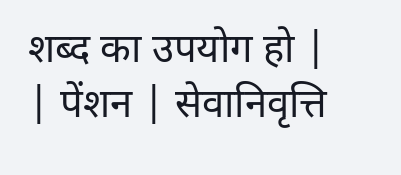शब्द का उपयोग हो |
| पेंशन | सेवानिवृत्ति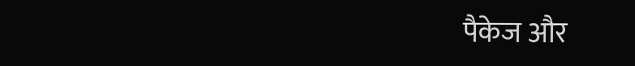पैकेज और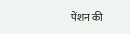पेंशन की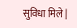सुविधा मिले |